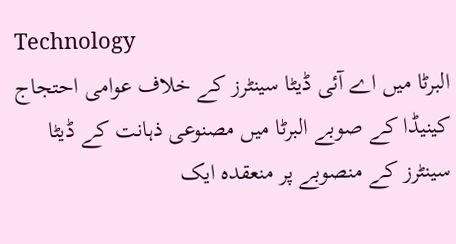Technology
البرٹا میں اے آئی ڈیٹا سینٹرز کے خلاف عوامی احتجاج
کینیڈا کے صوبے البرٹا میں مصنوعی ذہانت کے ڈیٹا سینٹرز کے منصوبے پر منعقدہ ایک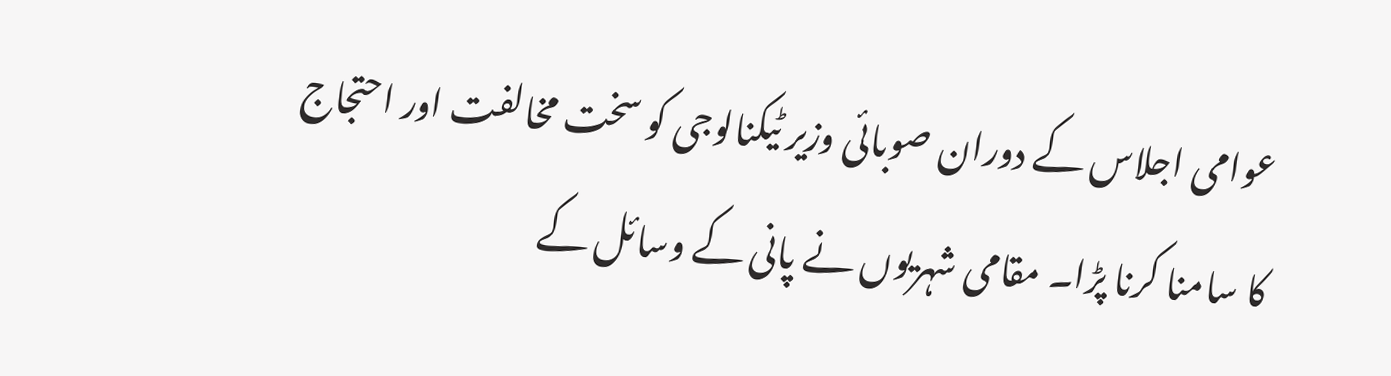عوامی اجلاس کے دوران صوبائی وزیر ٹیکنالوجی کو سخت مخالفت اور احتجاج کا سامنا کرنا پڑا۔ مقامی شہریوں نے پانی کے وسائل کے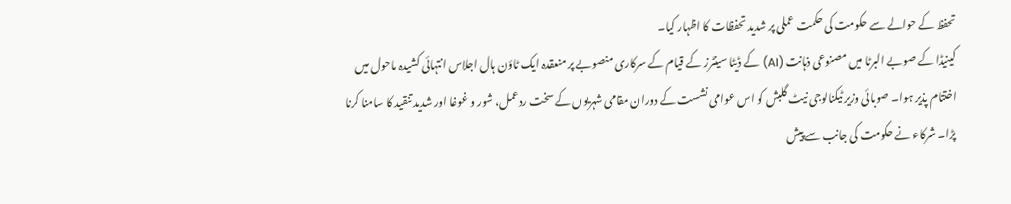تحفظ کے حوالے سے حکومت کی حکمت عملی پر شدید تحفظات کا اظہار کیا۔
کینیڈا کے صوبے البرٹا میں مصنوعی ذہانت (AI) کے ڈیٹا سینٹرز کے قیام کے سرکاری منصوبے پر منعقدہ ایک ٹاؤن ہال اجلاس انتہائی کشیدہ ماحول میں اختتام پذیر ہوا۔ صوبائی وزیر ٹیکنالوجی نیٹ گلبش کو اس عوامی نشست کے دوران مقامی شہریوں کے سخت ردعمل، شور و غوغا اور شدید تنقید کا سامنا کرنا پڑا۔ شرکاء نے حکومت کی جانب سے پیش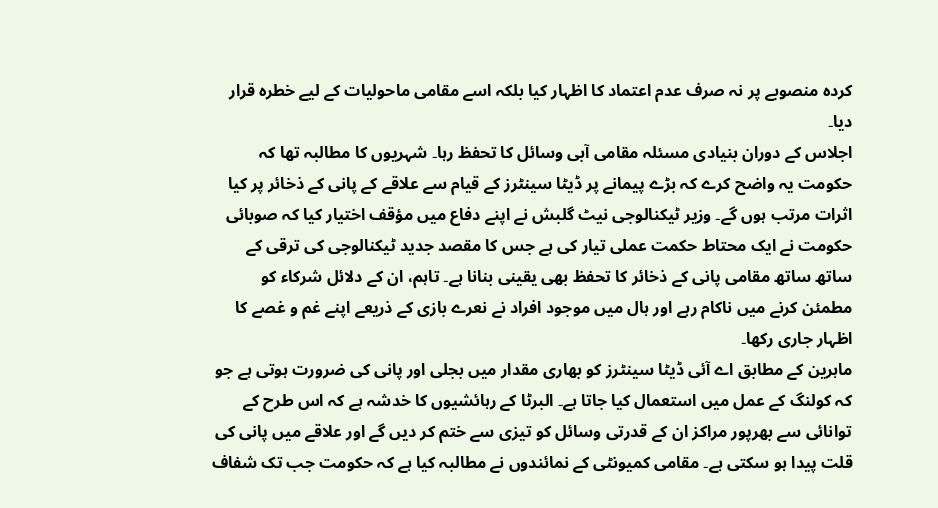کردہ منصوبے پر نہ صرف عدم اعتماد کا اظہار کیا بلکہ اسے مقامی ماحولیات کے لیے خطرہ قرار دیا۔
اجلاس کے دوران بنیادی مسئلہ مقامی آبی وسائل کا تحفظ رہا۔ شہریوں کا مطالبہ تھا کہ حکومت یہ واضح کرے کہ بڑے پیمانے پر ڈیٹا سینٹرز کے قیام سے علاقے کے پانی کے ذخائر پر کیا اثرات مرتب ہوں گے۔ وزیر ٹیکنالوجی نیٹ گلبش نے اپنے دفاع میں مؤقف اختیار کیا کہ صوبائی حکومت نے ایک محتاط حکمت عملی تیار کی ہے جس کا مقصد جدید ٹیکنالوجی کی ترقی کے ساتھ ساتھ مقامی پانی کے ذخائر کا تحفظ بھی یقینی بنانا ہے۔ تاہم، ان کے دلائل شرکاء کو مطمئن کرنے میں ناکام رہے اور ہال میں موجود افراد نے نعرے بازی کے ذریعے اپنے غم و غصے کا اظہار جاری رکھا۔
ماہرین کے مطابق اے آئی ڈیٹا سینٹرز کو بھاری مقدار میں بجلی اور پانی کی ضرورت ہوتی ہے جو کہ کولنگ کے عمل میں استعمال کیا جاتا ہے۔ البرٹا کے رہائشیوں کا خدشہ ہے کہ اس طرح کے توانائی سے بھرپور مراکز ان کے قدرتی وسائل کو تیزی سے ختم کر دیں گے اور علاقے میں پانی کی قلت پیدا ہو سکتی ہے۔ مقامی کمیونٹی کے نمائندوں نے مطالبہ کیا ہے کہ حکومت جب تک شفاف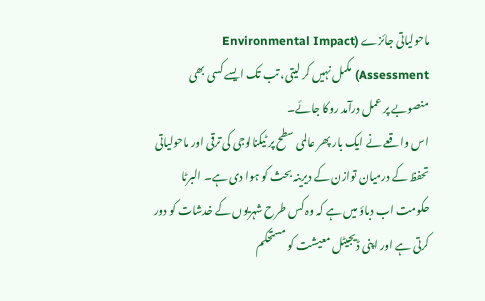ماحولیاتی جائزے (Environmental Impact Assessment) مکمل نہیں کر لیتی، تب تک ایسے کسی بھی منصوبے پر عمل درآمد روکا جائے۔
اس واقعے نے ایک بار پھر عالمی سطح پر ٹیکنالوجی کی ترقی اور ماحولیاتی تحفظ کے درمیان توازن کے دیرینہ بحث کو ہوا دی ہے۔ البرٹا حکومت اب دباؤ میں ہے کہ وہ کس طرح شہریوں کے خدشات کو دور کرتی ہے اور اپنی ڈیجیٹل معیشت کو مستحکم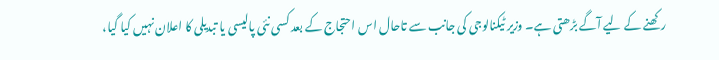رکھنے کے لیے آگے بڑھتی ہے۔ وزیر ٹیکنالوجی کی جانب سے تاحال اس احتجاج کے بعد کسی نئی پالیسی یا تبدیلی کا اعلان نہیں کیا گیا،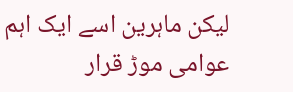لیکن ماہرین اسے ایک اہم عوامی موڑ قرار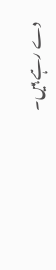دے رہے ہیں۔